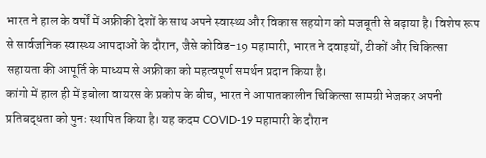भारत ने हाल के वर्षों में अफ्रीकी देशों के साथ अपने स्वास्थ्य और विकास सहयोग को मजबूती से बढ़ाया है। विशेष रूप से सार्वजनिक स्वास्थ्य आपदाओं के दौरान, जैसे कोविड-19 महामारी, भारत ने दवाइयों, टीकों और चिकित्सा सहायता की आपूर्ति के माध्यम से अफ्रीका को महत्वपूर्ण समर्थन प्रदान किया है।
कांगो में हाल ही में इबोला वायरस के प्रकोप के बीच, भारत ने आपातकालीन चिकित्सा सामग्री भेजकर अपनी प्रतिबद्धता को पुनः स्थापित किया है। यह कदम COVID-19 महामारी के दौरान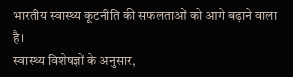भारतीय स्वास्थ्य कूटनीति की सफलताओं को आगे बढ़ाने वाला है।
स्वास्थ्य विशेषज्ञों के अनुसार,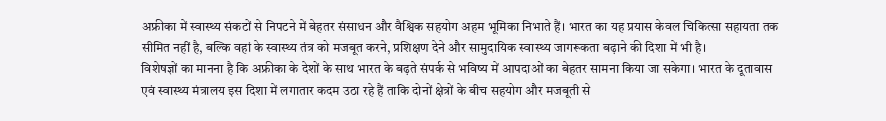अफ्रीका में स्वास्थ्य संकटों से निपटने में बेहतर संसाधन और वैश्विक सहयोग अहम भूमिका निभाते हैं। भारत का यह प्रयास केवल चिकित्सा सहायता तक सीमित नहीं है, बल्कि वहां के स्वास्थ्य तंत्र को मजबूत करने, प्रशिक्षण देने और सामुदायिक स्वास्थ्य जागरूकता बढ़ाने की दिशा में भी है।
विशेषज्ञों का मानना है कि अफ्रीका के देशों के साथ भारत के बढ़ते संपर्क से भविष्य में आपदाओं का बेहतर सामना किया जा सकेगा। भारत के दूतावास एवं स्वास्थ्य मंत्रालय इस दिशा में लगातार कदम उठा रहे हैं ताकि दोनों क्षेत्रों के बीच सहयोग और मजबूती से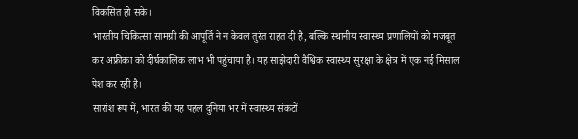विकसित हो सके।
भारतीय चिकित्सा सामग्री की आपूर्ति ने न केवल तुरंत राहत दी है, बल्कि स्थानीय स्वास्थ्य प्रणालियों को मजबूत कर अफ्रीका को दीर्घकालिक लाभ भी पहुंचाया है। यह साझेदारी वैश्विक स्वास्थ्य सुरक्षा के क्षेत्र में एक नई मिसाल पेश कर रही है।
सारांश रूप में, भारत की यह पहल दुनिया भर में स्वास्थ्य संकटों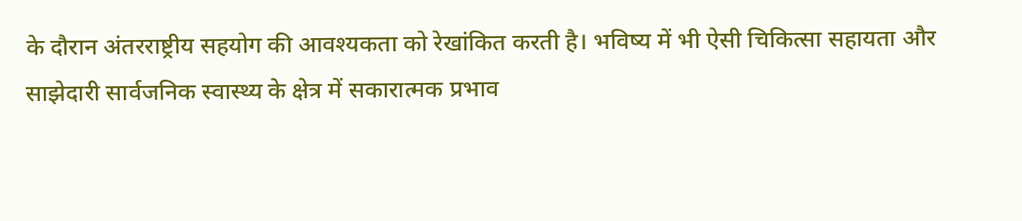के दौरान अंतरराष्ट्रीय सहयोग की आवश्यकता को रेखांकित करती है। भविष्य में भी ऐसी चिकित्सा सहायता और साझेदारी सार्वजनिक स्वास्थ्य के क्षेत्र में सकारात्मक प्रभाव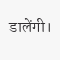डालेंगी।